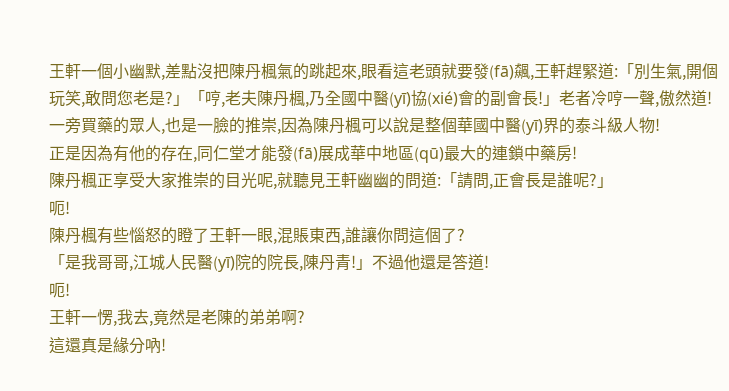王軒一個小幽默,差點沒把陳丹楓氣的跳起來,眼看這老頭就要發(fā)飆,王軒趕緊道:「別生氣,開個玩笑,敢問您老是?」「哼,老夫陳丹楓,乃全國中醫(yī)協(xié)會的副會長!」老者冷哼一聲,傲然道!
一旁買藥的眾人,也是一臉的推崇,因為陳丹楓可以說是整個華國中醫(yī)界的泰斗級人物!
正是因為有他的存在,同仁堂才能發(fā)展成華中地區(qū)最大的連鎖中藥房!
陳丹楓正享受大家推崇的目光呢,就聽見王軒幽幽的問道:「請問,正會長是誰呢?」
呃!
陳丹楓有些惱怒的瞪了王軒一眼,混賬東西,誰讓你問這個了?
「是我哥哥,江城人民醫(yī)院的院長,陳丹青!」不過他還是答道!
呃!
王軒一愣,我去,竟然是老陳的弟弟啊?
這還真是緣分吶!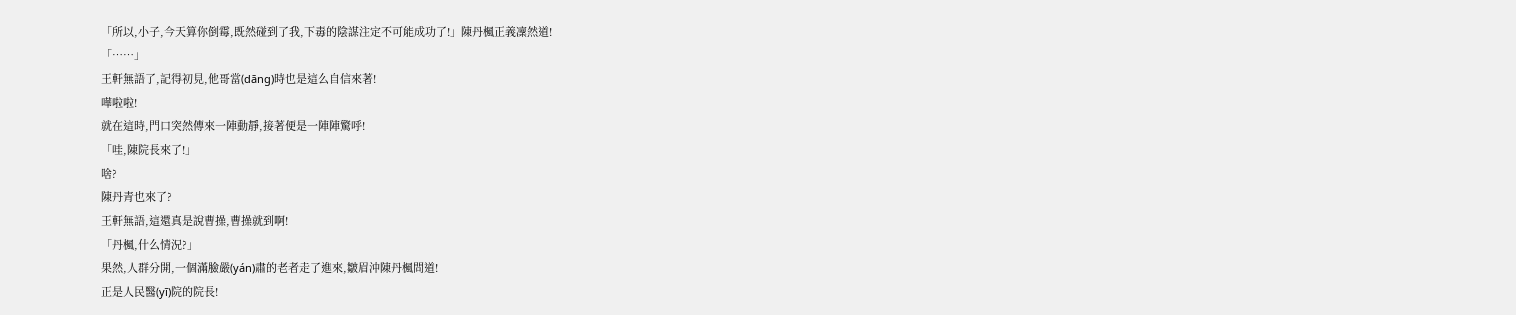「所以,小子,今天算你倒霉,既然碰到了我,下毒的陰謀注定不可能成功了!」陳丹楓正義凜然道!
「……」
王軒無語了,記得初見,他哥當(dāng)時也是這么自信來著!
嘩啦啦!
就在這時,門口突然傳來一陣動靜,接著便是一陣陣驚呼!
「哇,陳院長來了!」
啥?
陳丹青也來了?
王軒無語,這還真是說曹操,曹操就到啊!
「丹楓,什么情況?」
果然,人群分開,一個滿臉嚴(yán)肅的老者走了進來,皺眉沖陳丹楓問道!
正是人民醫(yī)院的院長!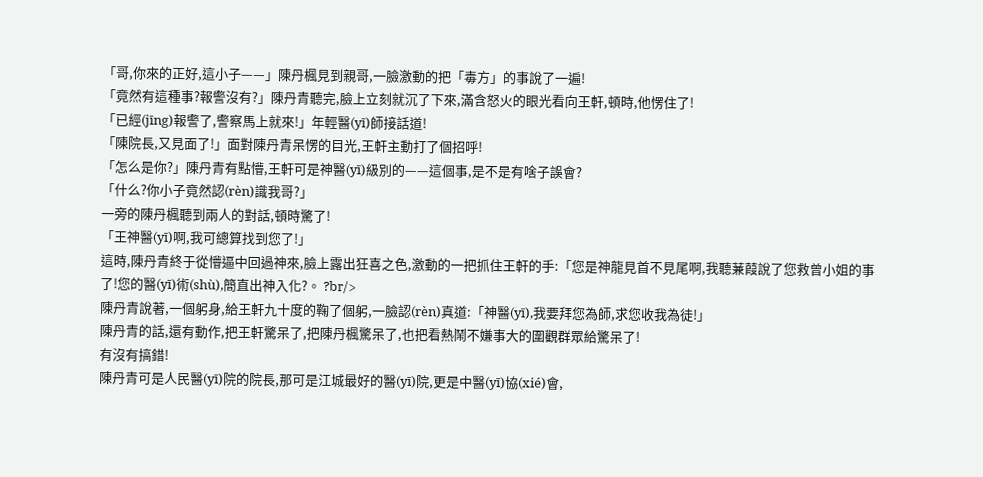「哥,你來的正好,這小子——」陳丹楓見到親哥,一臉激動的把「毒方」的事說了一遍!
「竟然有這種事?報警沒有?」陳丹青聽完,臉上立刻就沉了下來,滿含怒火的眼光看向王軒,頓時,他愣住了!
「已經(jīng)報警了,警察馬上就來!」年輕醫(yī)師接話道!
「陳院長,又見面了!」面對陳丹青呆愣的目光,王軒主動打了個招呼!
「怎么是你?」陳丹青有點懵,王軒可是神醫(yī)級別的——這個事,是不是有啥子誤會?
「什么?你小子竟然認(rèn)識我哥?」
一旁的陳丹楓聽到兩人的對話,頓時驚了!
「王神醫(yī)啊,我可總算找到您了!」
這時,陳丹青終于從懵逼中回過神來,臉上露出狂喜之色,激動的一把抓住王軒的手:「您是神龍見首不見尾啊,我聽蒹葭說了您救曾小姐的事了!您的醫(yī)術(shù),簡直出神入化?。 ?br/>
陳丹青說著,一個躬身,給王軒九十度的鞠了個躬,一臉認(rèn)真道:「神醫(yī),我要拜您為師,求您收我為徒!」
陳丹青的話,還有動作,把王軒驚呆了,把陳丹楓驚呆了,也把看熱鬧不嫌事大的圍觀群眾給驚呆了!
有沒有搞錯!
陳丹青可是人民醫(yī)院的院長,那可是江城最好的醫(yī)院,更是中醫(yī)協(xié)會,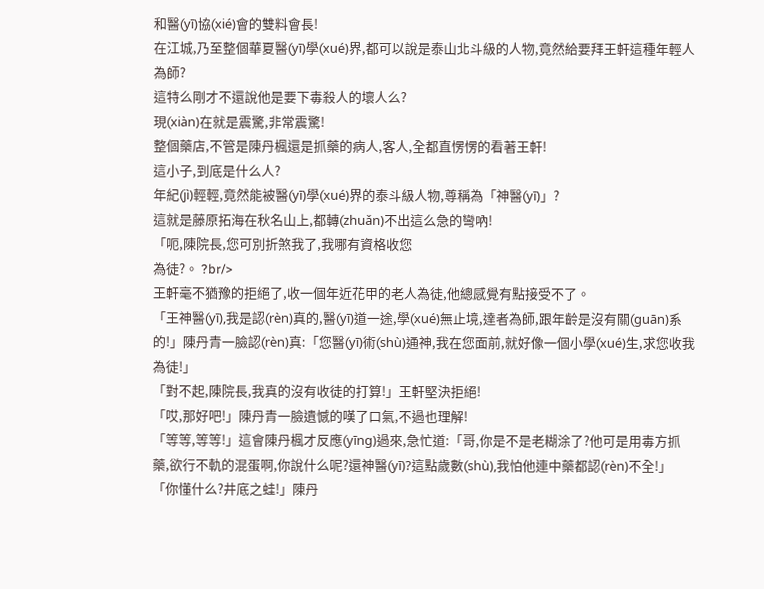和醫(yī)協(xié)會的雙料會長!
在江城,乃至整個華夏醫(yī)學(xué)界,都可以說是泰山北斗級的人物,竟然給要拜王軒這種年輕人為師?
這特么剛才不還說他是要下毒殺人的壞人么?
現(xiàn)在就是震驚,非常震驚!
整個藥店,不管是陳丹楓還是抓藥的病人,客人,全都直愣愣的看著王軒!
這小子,到底是什么人?
年紀(jì)輕輕,竟然能被醫(yī)學(xué)界的泰斗級人物,尊稱為「神醫(yī)」?
這就是藤原拓海在秋名山上,都轉(zhuǎn)不出這么急的彎吶!
「呃,陳院長,您可別折煞我了,我哪有資格收您
為徒?。 ?br/>
王軒毫不猶豫的拒絕了,收一個年近花甲的老人為徒,他總感覺有點接受不了。
「王神醫(yī),我是認(rèn)真的,醫(yī)道一途,學(xué)無止境,達者為師,跟年齡是沒有關(guān)系的!」陳丹青一臉認(rèn)真:「您醫(yī)術(shù)通神,我在您面前,就好像一個小學(xué)生,求您收我為徒!」
「對不起,陳院長,我真的沒有收徒的打算!」王軒堅決拒絕!
「哎,那好吧!」陳丹青一臉遺憾的嘆了口氣,不過也理解!
「等等,等等!」這會陳丹楓才反應(yīng)過來,急忙道:「哥,你是不是老糊涂了?他可是用毒方抓藥,欲行不軌的混蛋啊,你說什么呢?還神醫(yī)?這點歲數(shù),我怕他連中藥都認(rèn)不全!」
「你懂什么?井底之蛙!」陳丹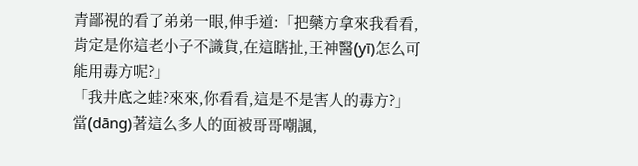青鄙視的看了弟弟一眼,伸手道:「把藥方拿來我看看,肯定是你這老小子不識貨,在這瞎扯,王神醫(yī)怎么可能用毒方呢?」
「我井底之蛙?來來,你看看,這是不是害人的毒方?」
當(dāng)著這么多人的面被哥哥嘲諷,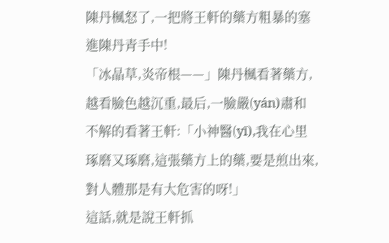陳丹楓怒了,一把將王軒的藥方粗暴的塞進陳丹青手中!
「冰晶草,炎帝根——」陳丹楓看著藥方,越看臉色越沉重,最后,一臉嚴(yán)肅和不解的看著王軒:「小神醫(yī),我在心里琢磨又琢磨,這張藥方上的藥,要是煎出來,對人體那是有大危害的呀!」
這話,就是說王軒抓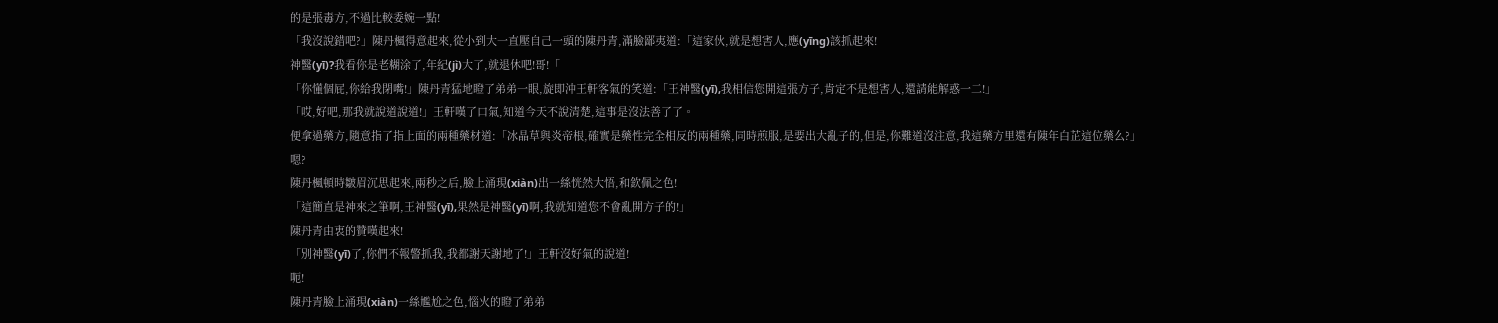的是張毒方,不過比較委婉一點!
「我沒說錯吧?」陳丹楓得意起來,從小到大一直壓自己一頭的陳丹青,滿臉鄙夷道:「這家伙,就是想害人,應(yīng)該抓起來!
神醫(yī)?我看你是老糊涂了,年紀(jì)大了,就退休吧!哥!「
「你懂個屁,你給我閉嘴!」陳丹青猛地瞪了弟弟一眼,旋即沖王軒客氣的笑道:「王神醫(yī),我相信您開這張方子,肯定不是想害人,還請能解惑一二!」
「哎,好吧,那我就說道說道!」王軒嘆了口氣,知道今天不說清楚,這事是沒法善了了。
便拿過藥方,隨意指了指上面的兩種藥材道:「冰晶草與炎帝根,確實是藥性完全相反的兩種藥,同時煎服,是要出大亂子的,但是,你難道沒注意,我這藥方里還有陳年白芷這位藥么?」
嗯?
陳丹楓頓時皺眉沉思起來,兩秒之后,臉上涌現(xiàn)出一絲恍然大悟,和欽佩之色!
「這簡直是神來之筆啊,王神醫(yī),果然是神醫(yī)啊,我就知道您不會亂開方子的!」
陳丹青由衷的贊嘆起來!
「別神醫(yī)了,你們不報警抓我,我都謝天謝地了!」王軒沒好氣的說道!
呃!
陳丹青臉上涌現(xiàn)一絲尷尬之色,惱火的瞪了弟弟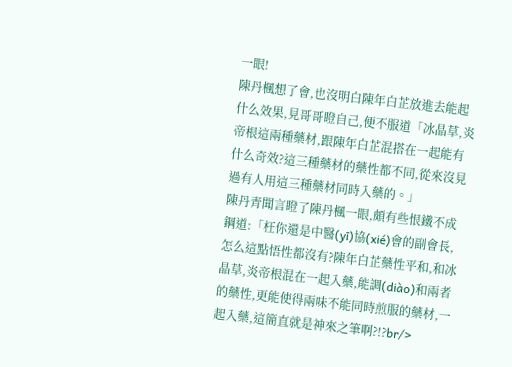一眼!
陳丹楓想了會,也沒明白陳年白芷放進去能起什么效果,見哥哥瞪自己,便不服道「冰晶草,炎帝根這兩種藥材,跟陳年白芷混搭在一起能有什么奇效?這三種藥材的藥性都不同,從來沒見過有人用這三種藥材同時入藥的。」
陳丹青聞言瞪了陳丹楓一眼,頗有些恨鐵不成鋼道:「枉你還是中醫(yī)協(xié)會的副會長,怎么這點悟性都沒有?陳年白芷藥性平和,和冰晶草,炎帝根混在一起入藥,能調(diào)和兩者的藥性,更能使得兩味不能同時煎服的藥材,一起入藥,這簡直就是神來之筆啊?!?br/>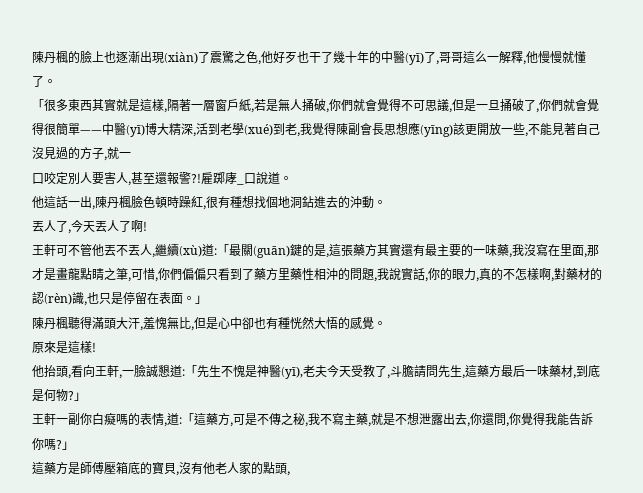陳丹楓的臉上也逐漸出現(xiàn)了震驚之色,他好歹也干了幾十年的中醫(yī)了,哥哥這么一解釋,他慢慢就懂了。
「很多東西其實就是這樣,隔著一層窗戶紙,若是無人捅破,你們就會覺得不可思議,但是一旦捅破了,你們就會覺得很簡單——中醫(yī)博大精深,活到老學(xué)到老,我覺得陳副會長思想應(yīng)該更開放一些,不能見著自己沒見過的方子,就一
口咬定別人要害人,甚至還報警?!雇踯庨_口說道。
他這話一出,陳丹楓臉色頓時躁紅,很有種想找個地洞鉆進去的沖動。
丟人了,今天丟人了啊!
王軒可不管他丟不丟人,繼續(xù)道:「最關(guān)鍵的是,這張藥方其實還有最主要的一味藥,我沒寫在里面,那才是畫龍點睛之筆,可惜,你們偏偏只看到了藥方里藥性相沖的問題,我說實話,你的眼力,真的不怎樣啊,對藥材的認(rèn)識,也只是停留在表面。」
陳丹楓聽得滿頭大汗,羞愧無比,但是心中卻也有種恍然大悟的感覺。
原來是這樣!
他抬頭,看向王軒,一臉誠懇道:「先生不愧是神醫(yī),老夫今天受教了,斗膽請問先生,這藥方最后一味藥材,到底是何物?」
王軒一副你白癡嗎的表情,道:「這藥方,可是不傳之秘,我不寫主藥,就是不想泄露出去,你還問,你覺得我能告訴你嗎?」
這藥方是師傅壓箱底的寶貝,沒有他老人家的點頭,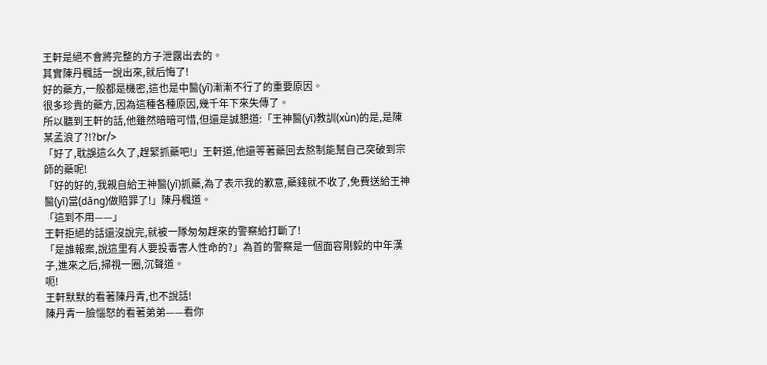王軒是絕不會將完整的方子泄露出去的。
其實陳丹楓話一說出來,就后悔了!
好的藥方,一般都是機密,這也是中醫(yī)漸漸不行了的重要原因。
很多珍貴的藥方,因為這種各種原因,幾千年下來失傳了。
所以聽到王軒的話,他雖然暗暗可惜,但還是誠懇道:「王神醫(yī)教訓(xùn)的是,是陳某孟浪了?!?br/>
「好了,耽誤這么久了,趕緊抓藥吧!」王軒道,他還等著藥回去熬制能幫自己突破到宗師的藥呢!
「好的好的,我親自給王神醫(yī)抓藥,為了表示我的歉意,藥錢就不收了,免費送給王神醫(yī)當(dāng)做賠罪了!」陳丹楓道。
「這到不用——」
王軒拒絕的話還沒說完,就被一隊匆匆趕來的警察給打斷了!
「是誰報案,說這里有人要投毒害人性命的?」為首的警察是一個面容剛毅的中年漢子,進來之后,掃視一圈,沉聲道。
呃!
王軒默默的看著陳丹青,也不說話!
陳丹青一臉惱怒的看著弟弟——看你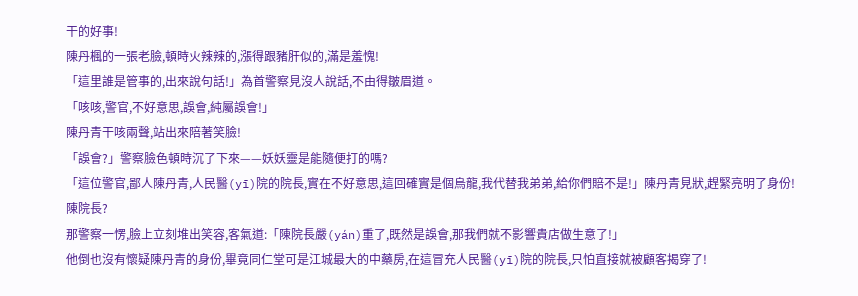干的好事!
陳丹楓的一張老臉,頓時火辣辣的,漲得跟豬肝似的,滿是羞愧!
「這里誰是管事的,出來說句話!」為首警察見沒人說話,不由得皺眉道。
「咳咳,警官,不好意思,誤會,純屬誤會!」
陳丹青干咳兩聲,站出來陪著笑臉!
「誤會?」警察臉色頓時沉了下來——妖妖靈是能隨便打的嗎?
「這位警官,鄙人陳丹青,人民醫(yī)院的院長,實在不好意思,這回確實是個烏龍,我代替我弟弟,給你們賠不是!」陳丹青見狀,趕緊亮明了身份!
陳院長?
那警察一愣,臉上立刻堆出笑容,客氣道:「陳院長嚴(yán)重了,既然是誤會,那我們就不影響貴店做生意了!」
他倒也沒有懷疑陳丹青的身份,畢竟同仁堂可是江城最大的中藥房,在這冒充人民醫(yī)院的院長,只怕直接就被顧客揭穿了!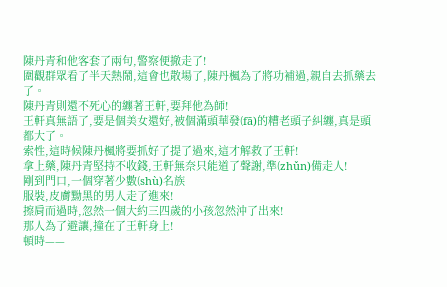陳丹青和他客套了兩句,警察便撤走了!
圍觀群眾看了半天熱鬧,這會也散場了,陳丹楓為了將功補過,親自去抓藥去了。
陳丹青則還不死心的纏著王軒,要拜他為師!
王軒真無語了,要是個美女還好,被個滿頭華發(fā)的糟老頭子糾纏,真是頭都大了。
索性,這時候陳丹楓將要抓好了提了過來,這才解救了王軒!
拿上藥,陳丹青堅持不收錢,王軒無奈只能道了聲謝,準(zhǔn)備走人!
剛到門口,一個穿著少數(shù)名族
服裝,皮膚黝黑的男人走了進來!
擦肩而過時,忽然一個大約三四歲的小孩忽然沖了出來!
那人為了避讓,撞在了王軒身上!
頓時——